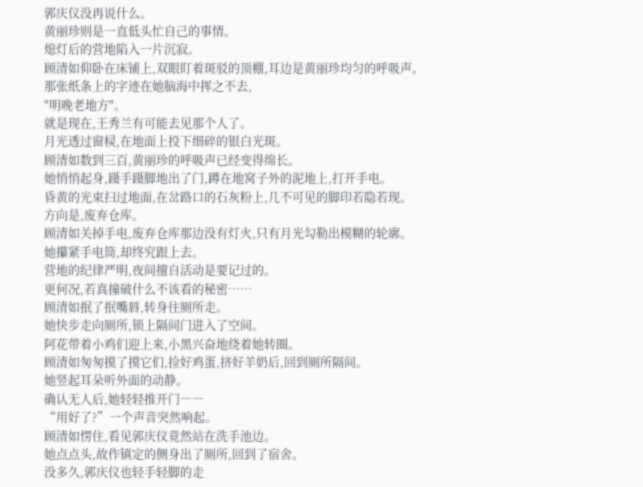郭庆仪没再说什么。
黄丽珍则是一直低头忙自己的事情。
熄灯后的营地陷入一片沉寂。
顾清如仰卧在床铺上,双眼盯着斑驳的顶棚,耳边是黄丽珍均匀的呼吸声。
那张纸条上的字迹在她脑海中挥之不去,
"明晚老地方"。
就是现在,王秀兰有可能去见那个人了。
月光透过窗棂,在地面上投下细碎的银白光斑。
顾清如数到三百,黄丽珍的呼吸声已经变得绵长。
她悄悄起身,蹑手蹑脚地出了门,蹲在地窝子外的泥地上,打开手电。
昏黄的光束扫过地面,在岔路口的石灰粉上,几不可见的脚印若隐若现。
方向是,废弃仓库。
顾清如关掉手电,废弃仓库那边没有灯火,只有月光勾勒出模糊的轮廓。
她攥紧手电筒,却终究跟上去。
营地的纪律严明,夜间擅自活动是要记过的。
更何况,若真撞破什么不该看的秘密……
顾清如抿了抿嘴唇,转身往厕所走。
她快步走向厕所,锁上隔间门进入了空间。
阿花带着小鸡们迎上来,小黑兴奋地绕着她转圈。
顾清如匆匆摸了摸它们,捡好鸡蛋,挤好羊奶后,回到厕所隔间。
她竖起耳朵听外面的动静。
确认无人后,她轻轻推开门――
“用好了?”一个声音突然响起。
顾清如愣住,看见郭庆仪竟然站在洗手池边。
她点点头,故作镇定的侧身出了厕所,回到了宿舍。
没多久,郭庆仪也轻手轻脚的走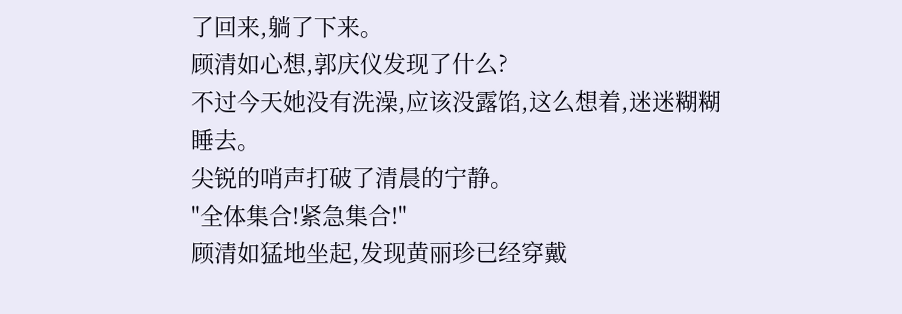了回来,躺了下来。
顾清如心想,郭庆仪发现了什么?
不过今天她没有洗澡,应该没露馅,这么想着,迷迷糊糊睡去。
尖锐的哨声打破了清晨的宁静。
"全体集合!紧急集合!"
顾清如猛地坐起,发现黄丽珍已经穿戴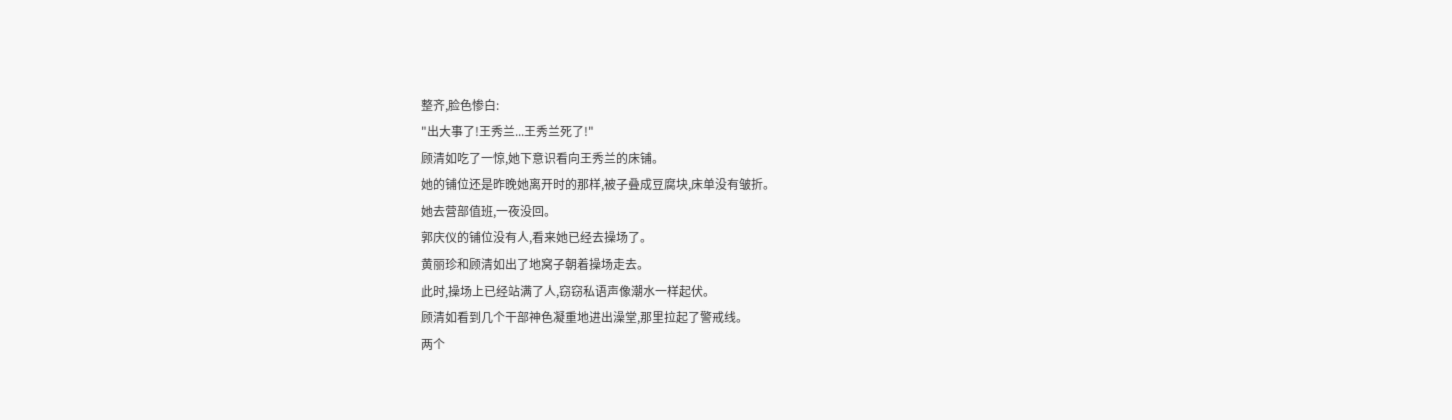整齐,脸色惨白:
"出大事了!王秀兰...王秀兰死了!"
顾清如吃了一惊,她下意识看向王秀兰的床铺。
她的铺位还是昨晚她离开时的那样,被子叠成豆腐块,床单没有皱折。
她去营部值班,一夜没回。
郭庆仪的铺位没有人,看来她已经去操场了。
黄丽珍和顾清如出了地窝子朝着操场走去。
此时,操场上已经站满了人,窃窃私语声像潮水一样起伏。
顾清如看到几个干部神色凝重地进出澡堂,那里拉起了警戒线。
两个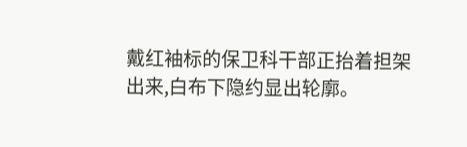戴红袖标的保卫科干部正抬着担架出来,白布下隐约显出轮廓。